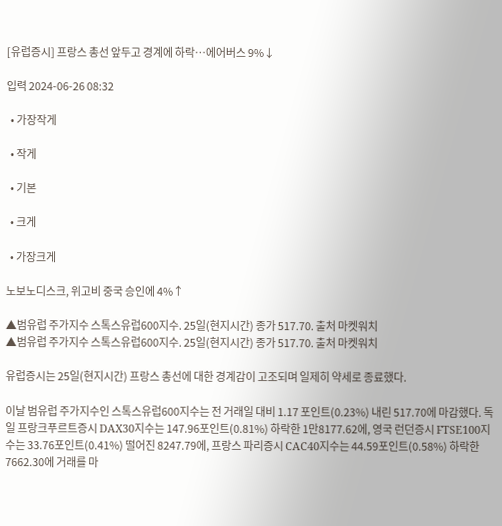[유럽증시] 프랑스 총선 앞두고 경계에 하락…에어버스 9%↓

입력 2024-06-26 08:32

  • 가장작게

  • 작게

  • 기본

  • 크게

  • 가장크게

노보노디스크, 위고비 중국 승인에 4%↑

▲범유럽 주가지수 스톡스유럽600지수. 25일(현지시간) 종가 517.70. 출처 마켓워치
▲범유럽 주가지수 스톡스유럽600지수. 25일(현지시간) 종가 517.70. 출처 마켓워치

유럽증시는 25일(현지시간) 프랑스 총선에 대한 경계감이 고조되며 일제히 약세로 종료했다.

이날 범유럽 주가지수인 스톡스유럽600지수는 전 거래일 대비 1.17 포인트(0.23%) 내린 517.70에 마감했다. 독일 프랑크푸르트증시 DAX30지수는 147.96포인트(0.81%) 하락한 1만8177.62에, 영국 런던증시 FTSE100지수는 33.76포인트(0.41%) 떨어진 8247.79에, 프랑스 파리증시 CAC40지수는 44.59포인트(0.58%) 하락한 7662.30에 거래를 마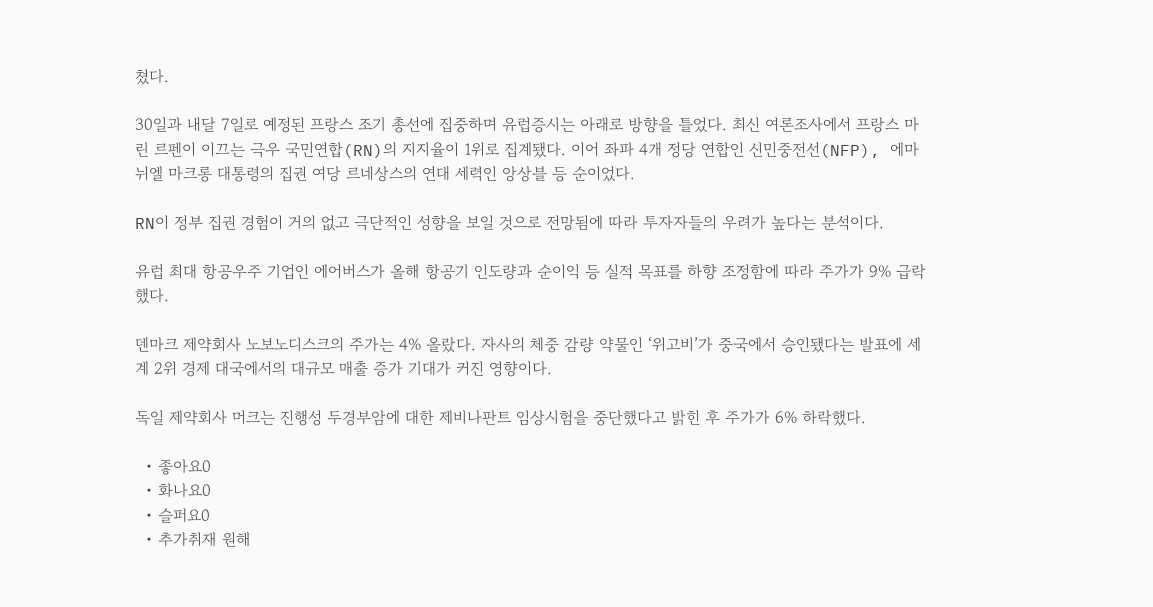쳤다.

30일과 내달 7일로 예정된 프랑스 조기 총선에 집중하며 유럽증시는 아래로 방향을 틀었다. 최신 여론조사에서 프랑스 마린 르펜이 이끄는 극우 국민연합(RN)의 지지율이 1위로 집계됐다. 이어 좌파 4개 정당 연합인 신민중전선(NFP), 에마뉘엘 마크롱 대통령의 집권 여당 르네상스의 연대 세력인 앙상블 등 순이었다.

RN이 정부 집권 경험이 거의 없고 극단적인 성향을 보일 것으로 전망됨에 따라 투자자들의 우려가 높다는 분석이다.

유럽 최대 항공우주 기업인 에어버스가 올해 항공기 인도량과 순이익 등 실적 목표를 하향 조정함에 따라 주가가 9% 급락했다.

덴마크 제약회사 노보노디스크의 주가는 4% 올랐다. 자사의 체중 감량 약물인 ‘위고비’가 중국에서 승인됐다는 발표에 세계 2위 경제 대국에서의 대규모 매출 증가 기대가 커진 영향이다.

독일 제약회사 머크는 진행성 두경부암에 대한 제비나판트 임상시험을 중단했다고 밝힌 후 주가가 6% 하락했다.

  • 좋아요0
  • 화나요0
  • 슬퍼요0
  • 추가취재 원해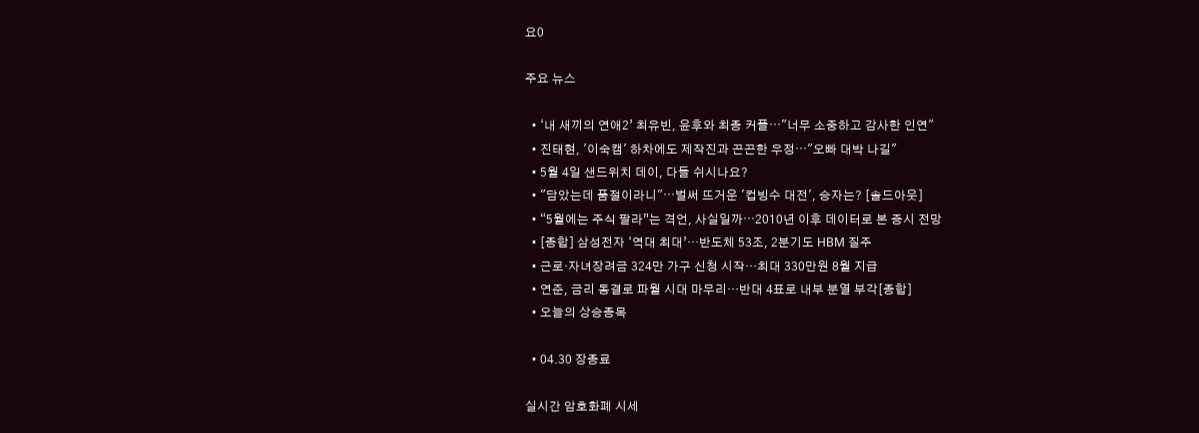요0

주요 뉴스

  • ‘내 새끼의 연애2’ 최유빈, 윤후와 최종 커플⋯"너무 소중하고 감사한 인연"
  • 진태현, '이숙캠' 하차에도 제작진과 끈끈한 우정⋯"오빠 대박 나길"
  • 5월 4일 샌드위치 데이, 다들 쉬시나요?
  • "담았는데 품절이라니"⋯벌써 뜨거운 '컵빙수 대전', 승자는? [솔드아웃]
  • “5월에는 주식 팔라”는 격언, 사실일까⋯2010년 이후 데이터로 본 증시 전망
  • [종합] 삼성전자 ‘역대 최대’…반도체 53조, 2분기도 HBM 질주
  • 근로·자녀장려금 324만 가구 신청 시작…최대 330만원 8월 지급
  • 연준, 금리 동결로 파월 시대 마무리…반대 4표로 내부 분열 부각[종합]
  • 오늘의 상승종목

  • 04.30 장종료

실시간 암호화폐 시세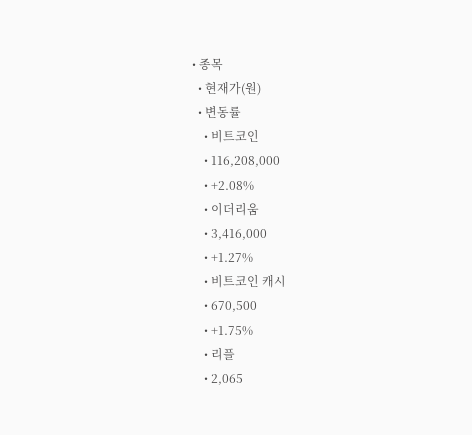• 종목
  • 현재가(원)
  • 변동률
    • 비트코인
    • 116,208,000
    • +2.08%
    • 이더리움
    • 3,416,000
    • +1.27%
    • 비트코인 캐시
    • 670,500
    • +1.75%
    • 리플
    • 2,065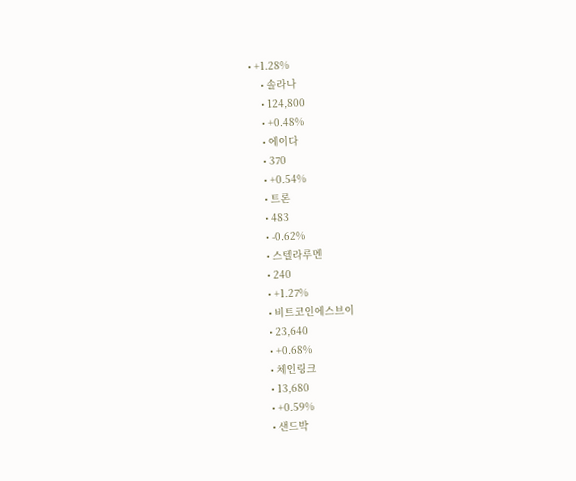• +1.28%
    • 솔라나
    • 124,800
    • +0.48%
    • 에이다
    • 370
    • +0.54%
    • 트론
    • 483
    • -0.62%
    • 스텔라루멘
    • 240
    • +1.27%
    • 비트코인에스브이
    • 23,640
    • +0.68%
    • 체인링크
    • 13,680
    • +0.59%
    • 샌드박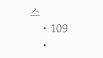스
    • 109
    •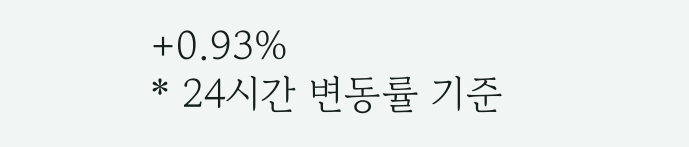+0.93%
* 24시간 변동률 기준